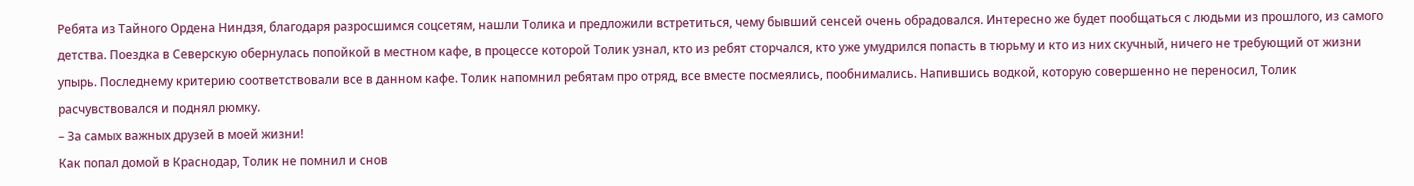Ребята из Тайного Ордена Ниндзя, благодаря разросшимся соцсетям, нашли Толика и предложили встретиться, чему бывший сенсей очень обрадовался. Интересно же будет пообщаться с людьми из прошлого, из самого детства. Поездка в Северскую обернулась попойкой в местном кафе, в процессе которой Толик узнал, кто из ребят сторчался, кто уже умудрился попасть в тюрьму и кто из них скучный, ничего не требующий от жизни упырь. Последнему критерию соответствовали все в данном кафе. Толик напомнил ребятам про отряд, все вместе посмеялись, пообнимались. Напившись водкой, которую совершенно не переносил, Толик расчувствовался и поднял рюмку.
– За самых важных друзей в моей жизни!
Как попал домой в Краснодар, Толик не помнил и снов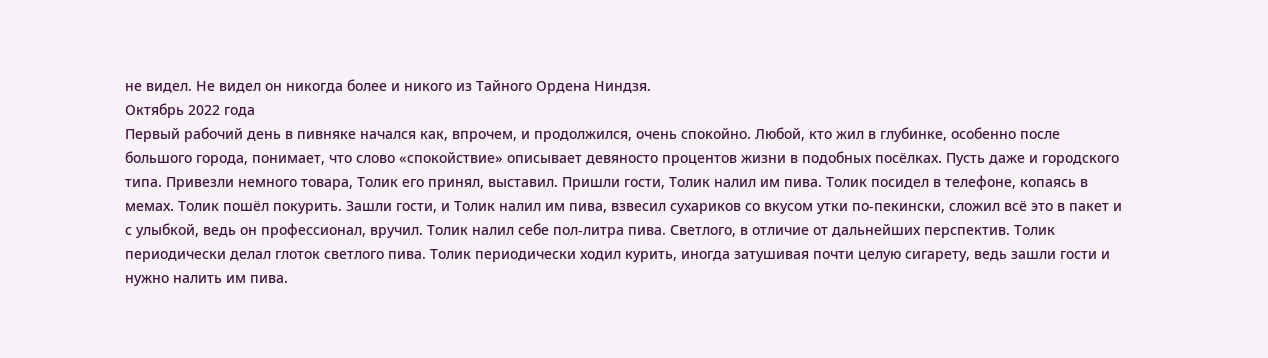не видел. Не видел он никогда более и никого из Тайного Ордена Ниндзя.
Октябрь 2022 года
Первый рабочий день в пивняке начался как, впрочем, и продолжился, очень спокойно. Любой, кто жил в глубинке, особенно после большого города, понимает, что слово «спокойствие» описывает девяносто процентов жизни в подобных посёлках. Пусть даже и городского типа. Привезли немного товара, Толик его принял, выставил. Пришли гости, Толик налил им пива. Толик посидел в телефоне, копаясь в мемах. Толик пошёл покурить. Зашли гости, и Толик налил им пива, взвесил сухариков со вкусом утки по-пекински, сложил всё это в пакет и с улыбкой, ведь он профессионал, вручил. Толик налил себе пол-литра пива. Светлого, в отличие от дальнейших перспектив. Толик периодически делал глоток светлого пива. Толик периодически ходил курить, иногда затушивая почти целую сигарету, ведь зашли гости и нужно налить им пива.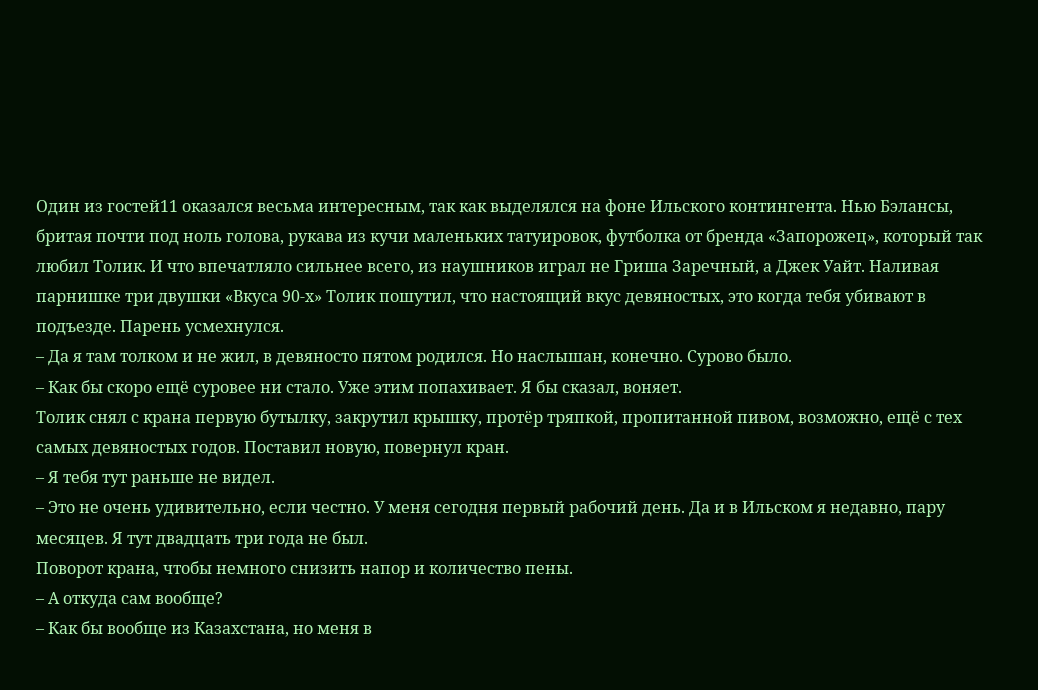Один из гостей11 оказался весьма интересным, так как выделялся на фоне Ильского контингента. Нью Бэлансы, бритая почти под ноль голова, рукава из кучи маленьких татуировок, футболка от бренда «Запорожец», который так любил Толик. И что впечатляло сильнее всего, из наушников играл не Гриша Заречный, а Джек Уайт. Наливая парнишке три двушки «Вкуса 90-х» Толик пошутил, что настоящий вкус девяностых, это когда тебя убивают в подъезде. Парень усмехнулся.
– Да я там толком и не жил, в девяносто пятом родился. Но наслышан, конечно. Сурово было.
– Как бы скоро ещё суровее ни стало. Уже этим попахивает. Я бы сказал, воняет.
Толик снял с крана первую бутылку, закрутил крышку, протёр тряпкой, пропитанной пивом, возможно, ещё с тех самых девяностых годов. Поставил новую, повернул кран.
– Я тебя тут раньше не видел.
– Это не очень удивительно, если честно. У меня сегодня первый рабочий день. Да и в Ильском я недавно, пару месяцев. Я тут двадцать три года не был.
Поворот крана, чтобы немного снизить напор и количество пены.
– А откуда сам вообще?
– Как бы вообще из Казахстана, но меня в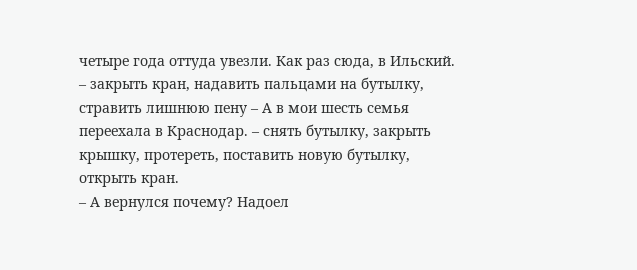четыре года оттуда увезли. Как раз сюда, в Ильский. – закрыть кран, надавить пальцами на бутылку, стравить лишнюю пену – А в мои шесть семья переехала в Краснодар. – снять бутылку, закрыть крышку, протереть, поставить новую бутылку, открыть кран.
– А вернулся почему? Надоел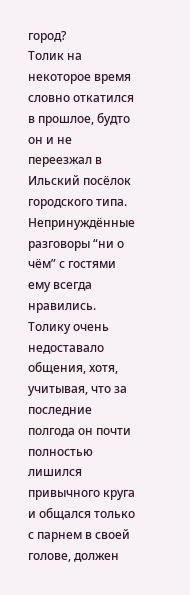город?
Толик на некоторое время словно откатился в прошлое, будто он и не переезжал в Ильский посёлок городского типа. Непринуждённые разговоры “ни о чём” с гостями ему всегда нравились. Толику очень недоставало общения, хотя, учитывая, что за последние полгода он почти полностью лишился привычного круга и общался только с парнем в своей голове, должен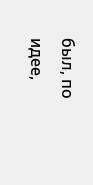был, по идее,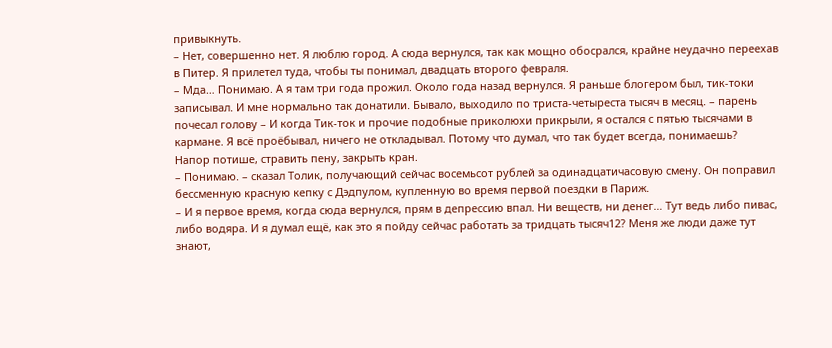привыкнуть.
– Нет, совершенно нет. Я люблю город. А сюда вернулся, так как мощно обосрался, крайне неудачно переехав в Питер. Я прилетел туда, чтобы ты понимал, двадцать второго февраля.
– Мда… Понимаю. А я там три года прожил. Около года назад вернулся. Я раньше блогером был, тик-токи записывал. И мне нормально так донатили. Бывало, выходило по триста-четыреста тысяч в месяц. – парень почесал голову – И когда Тик-ток и прочие подобные приколюхи прикрыли, я остался с пятью тысячами в кармане. Я всё проёбывал, ничего не откладывал. Потому что думал, что так будет всегда, понимаешь?
Напор потише, стравить пену, закрыть кран.
– Понимаю. – сказал Толик, получающий сейчас восемьсот рублей за одинадцатичасовую смену. Он поправил бессменную красную кепку с Дэдпулом, купленную во время первой поездки в Париж.
– И я первое время, когда сюда вернулся, прям в депрессию впал. Ни веществ, ни денег… Тут ведь либо пивас, либо водяра. И я думал ещё, как это я пойду сейчас работать за тридцать тысяч12? Меня же люди даже тут знают,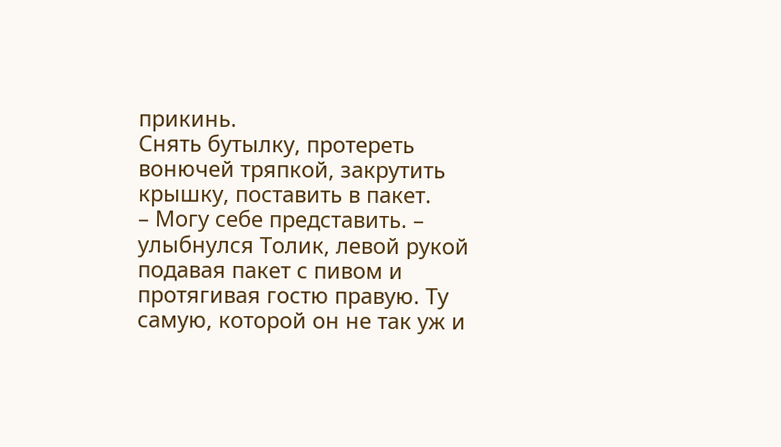прикинь.
Снять бутылку, протереть вонючей тряпкой, закрутить крышку, поставить в пакет.
– Могу себе представить. – улыбнулся Толик, левой рукой подавая пакет с пивом и протягивая гостю правую. Ту самую, которой он не так уж и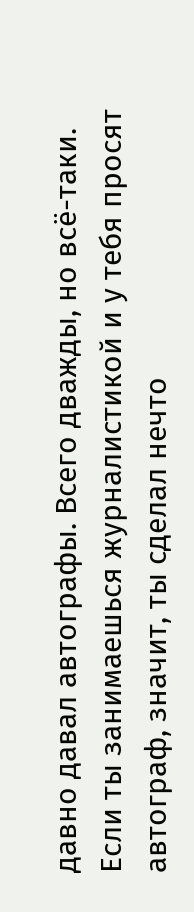давно давал автографы. Всего дважды, но всё-таки. Если ты занимаешься журналистикой и у тебя просят автограф, значит, ты сделал нечто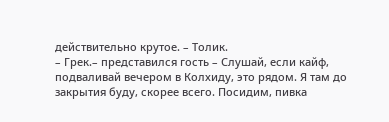действительно крутое. – Толик.
– Грек.– представился гость – Слушай, если кайф, подваливай вечером в Колхиду, это рядом. Я там до закрытия буду, скорее всего. Посидим, пивка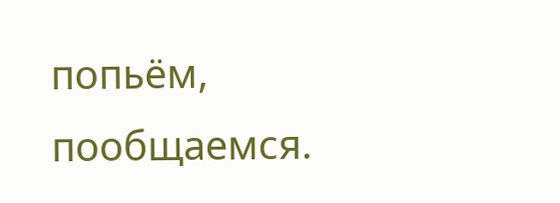попьём, пообщаемся.